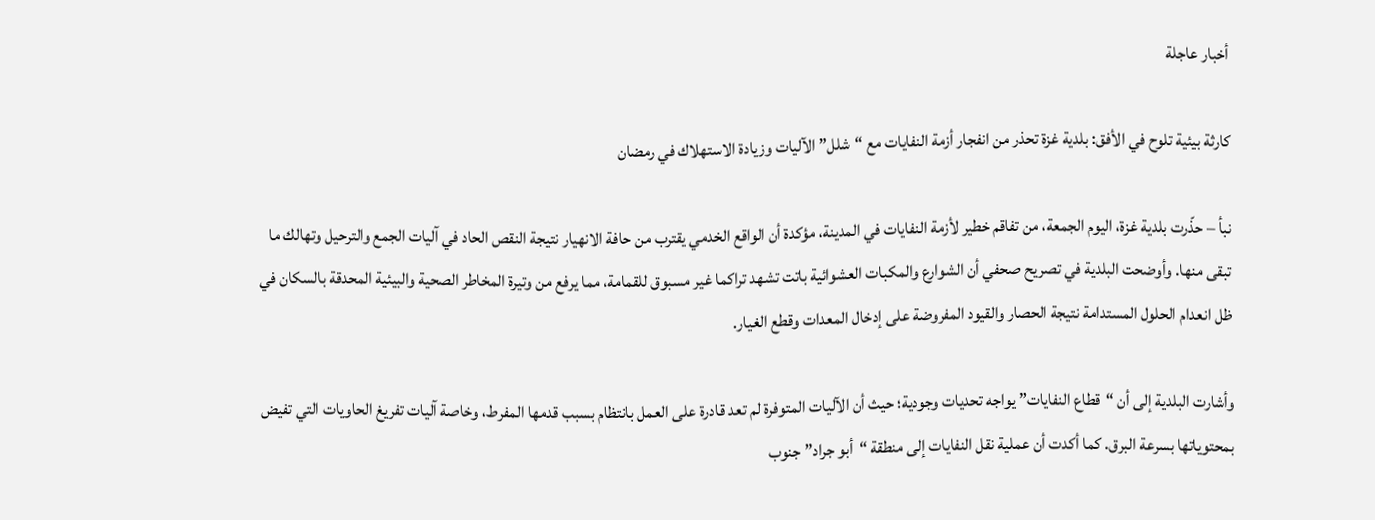أخبار عاجلة

كارثة بيئية تلوح في الأفق: بلدية غزة تحذر من انفجار أزمة النفايات مع “شلل” الآليات وزيادة الاستهلاك في رمضان

نبأ – حذّرت بلدية غزة، اليوم الجمعة، من تفاقم خطير لأزمة النفايات في المدينة، مؤكدة أن الواقع الخدمي يقترب من حافة الانهيار نتيجة النقص الحاد في آليات الجمع والترحيل وتهالك ما تبقى منها. وأوضحت البلدية في تصريح صحفي أن الشوارع والمكبات العشوائية باتت تشهد تراكما غير مسبوق للقمامة، مما يرفع من وتيرة المخاطر الصحية والبيئية المحدقة بالسكان في ظل انعدام الحلول المستدامة نتيجة الحصار والقيود المفروضة على إدخال المعدات وقطع الغيار.

وأشارت البلدية إلى أن “قطاع النفايات” يواجه تحديات وجودية؛ حيث أن الآليات المتوفرة لم تعد قادرة على العمل بانتظام بسبب قدمها المفرط، وخاصة آليات تفريغ الحاويات التي تفيض بمحتوياتها بسرعة البرق. كما أكدت أن عملية نقل النفايات إلى منطقة “أبو جراد” جنوب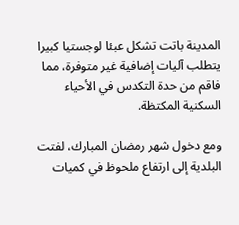المدينة باتت تشكل عبئا لوجستيا كبيرا يتطلب آليات إضافية غير متوفرة، مما فاقم من حدة التكدس في الأحياء السكنية المكتظة.

ومع دخول شهر رمضان المبارك، لفتت البلدية إلى ارتفاع ملحوظ في كميات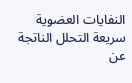النفايات العضوية سريعة التحلل الناتجة عن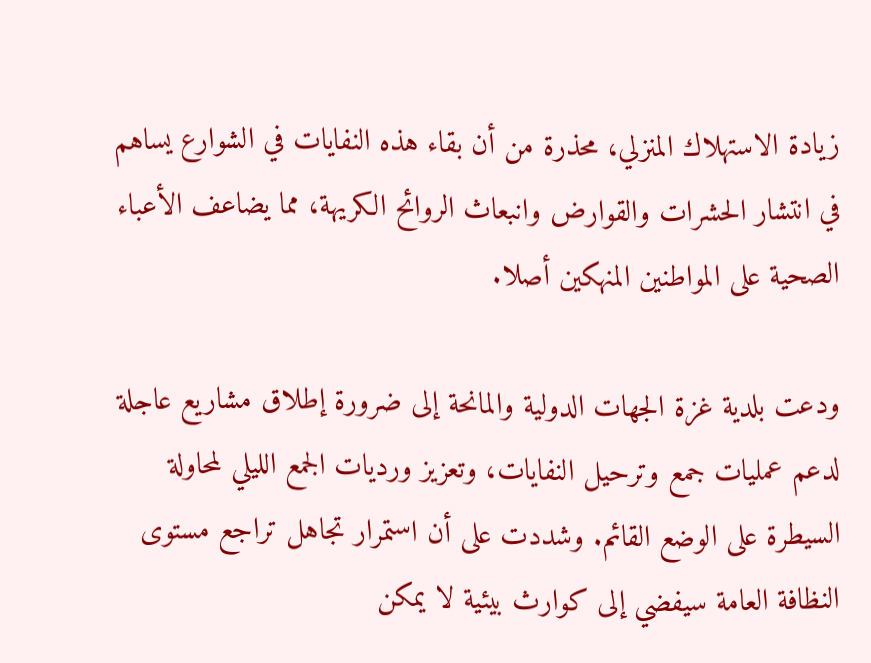زيادة الاستهلاك المنزلي، محذرة من أن بقاء هذه النفايات في الشوارع يساهم في انتشار الحشرات والقوارض وانبعاث الروائح الكريهة، مما يضاعف الأعباء الصحية على المواطنين المنهكين أصلا.

ودعت بلدية غزة الجهات الدولية والمانحة إلى ضرورة إطلاق مشاريع عاجلة لدعم عمليات جمع وترحيل النفايات، وتعزيز ورديات الجمع الليلي لمحاولة السيطرة على الوضع القائم. وشددت على أن استمرار تجاهل تراجع مستوى النظافة العامة سيفضي إلى كوارث بيئية لا يمكن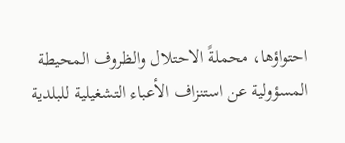احتواؤها، محملةً الاحتلال والظروف المحيطة المسؤولية عن استنزاف الأعباء التشغيلية للبلدية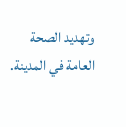وتهديد الصحة العامة في المدينة.